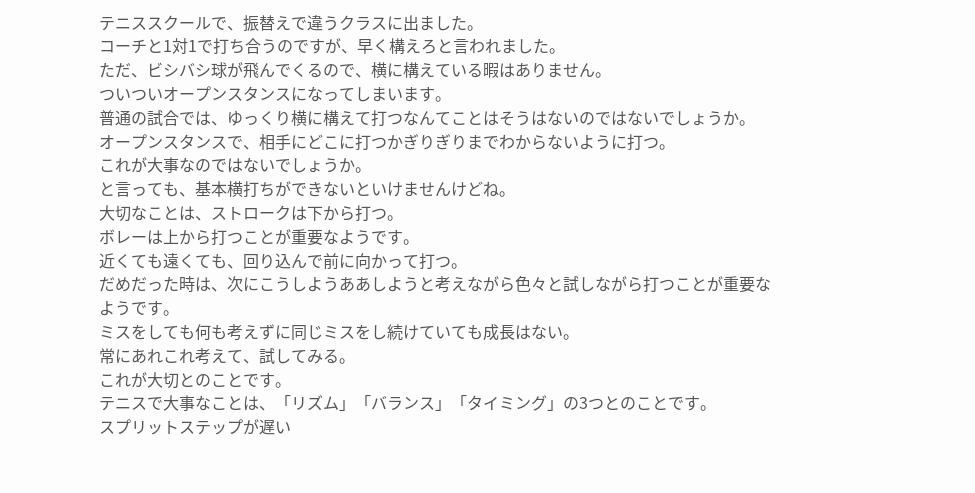テニススクールで、振替えで違うクラスに出ました。
コーチと1対1で打ち合うのですが、早く構えろと言われました。
ただ、ビシバシ球が飛んでくるので、横に構えている暇はありません。
ついついオープンスタンスになってしまいます。
普通の試合では、ゆっくり横に構えて打つなんてことはそうはないのではないでしょうか。
オープンスタンスで、相手にどこに打つかぎりぎりまでわからないように打つ。
これが大事なのではないでしょうか。
と言っても、基本横打ちができないといけませんけどね。
大切なことは、ストロークは下から打つ。
ボレーは上から打つことが重要なようです。
近くても遠くても、回り込んで前に向かって打つ。
だめだった時は、次にこうしようああしようと考えながら色々と試しながら打つことが重要なようです。
ミスをしても何も考えずに同じミスをし続けていても成長はない。
常にあれこれ考えて、試してみる。
これが大切とのことです。
テニスで大事なことは、「リズム」「バランス」「タイミング」の3つとのことです。
スプリットステップが遅い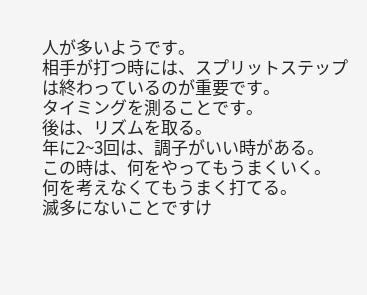人が多いようです。
相手が打つ時には、スプリットステップは終わっているのが重要です。
タイミングを測ることです。
後は、リズムを取る。
年に2~3回は、調子がいい時がある。
この時は、何をやってもうまくいく。
何を考えなくてもうまく打てる。
滅多にないことですけ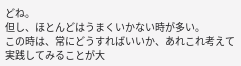どね。
但し、ほとんどはうまくいかない時が多い。
この時は、常にどうすればいいか、あれこれ考えて実践してみることが大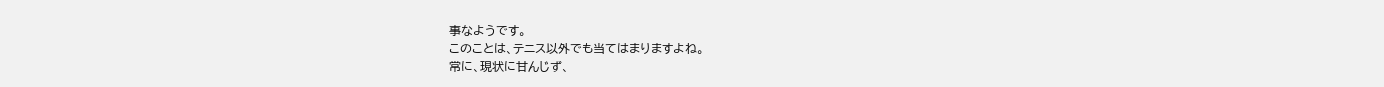事なようです。
このことは、テニス以外でも当てはまりますよね。
常に、現状に甘んじず、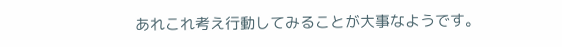あれこれ考え行動してみることが大事なようです。